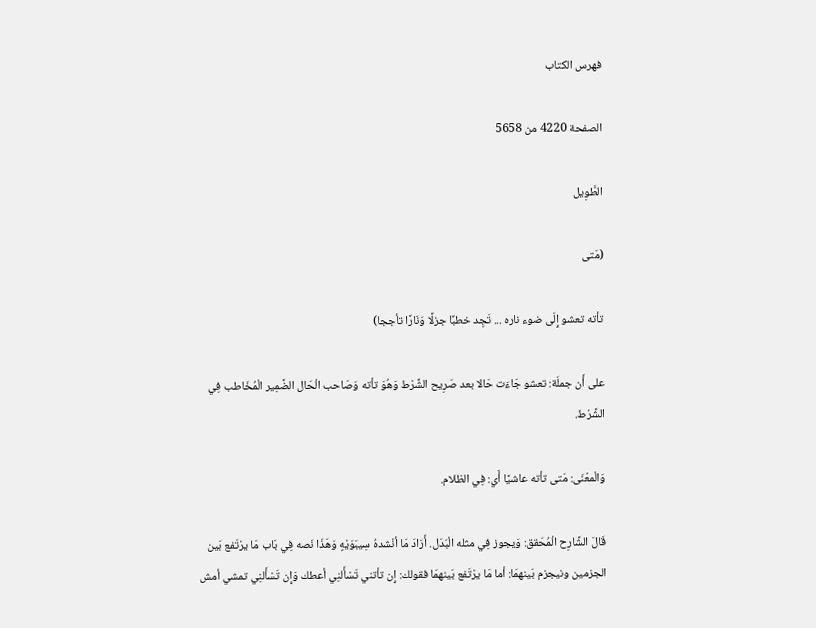فهرس الكتاب

الصفحة 4220 من 5658

الطَّوِيل

(مَتى

تأته تعشو إِلَى ضوء ناره ... تَجِد خطبًا جزلًا وَنَارًا تأججا)

على أَن جملَة: تعشو جَاءَت حَالا بعد صَرِيح الشَّرْط وَهُوَ تأته وَصَاحب الْحَال الضَّمِير الْمُخَاطب فِي الشَّرْط.

وَالْمعْنَى: مَتى تأته عاشيًا أَي: فِي الظلام.

قَالَ الشَّارِح الْمُحَقق: وَيجوز فِي مثله الْبَدَل. أَرَادَ مَا أنْشدهُ سِيبَوَيْهٍ وَهَذَا نَصه فِي بَاب مَا يرْتَفع بَين الجزمين ونيجزم بَينهمَا: أما مَا يرْتَفع بَينهمَا فقولك: إِن تأتني تَسْأَلنِي أعطك وَإِن تَسْأَلنِي تمشي أمش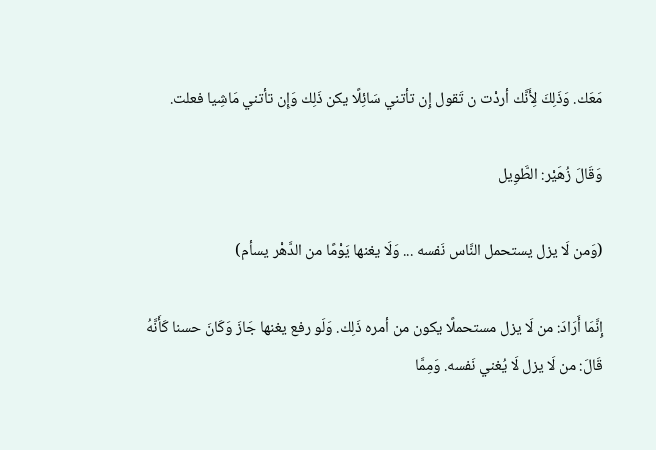مَعَك. وَذَلِكَ لِأَنَّك أردْت ن تَقول إِن تأتني سَائِلًا يكن ذَلِك وَإِن تأتني مَاشِيا فعلت.

وَقَالَ زُهَيْر: الطَّوِيل

(وَمن لَا يزل يستحمل النَّاس نَفسه ... وَلَا يغنها يَوْمًا من الدَّهْر يسأم)

إِنَّمَا أَرَادَ: من لَا يزل مستحملًا يكون من أمره ذَلِك. وَلَو رفع يغنها جَازَ وَكَانَ حسنا كَأَنَّهُ قَالَ: من لَا يزل لَا يُغني نَفسه. وَمِمَّا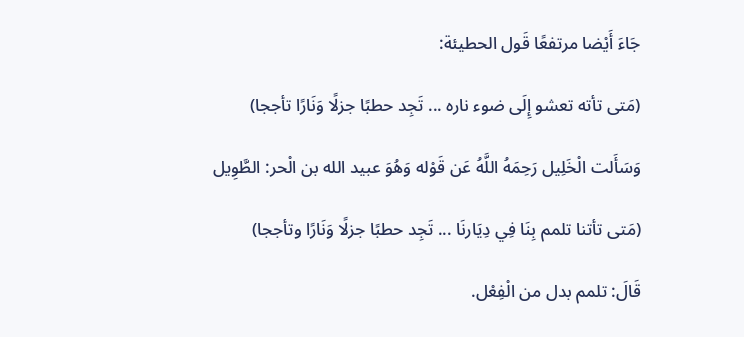جَاءَ أَيْضا مرتفعًا قَول الحطيئة:

(مَتى تأته تعشو إِلَى ضوء ناره ... تَجِد حطبًا جزلًا وَنَارًا تأججا)

وَسَأَلت الْخَلِيل رَحِمَهُ اللَّهُ عَن قَوْله وَهُوَ عبيد الله بن الْحر: الطَّوِيل

(مَتى تأتنا تلمم بِنَا فِي دِيَارنَا ... تَجِد حطبًا جزلًا وَنَارًا وتأججا)

قَالَ: تلمم بدل من الْفِعْل.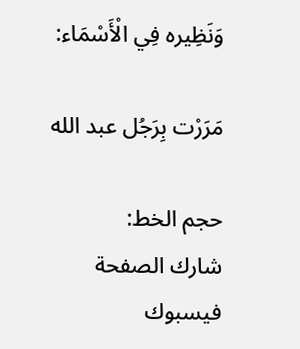وَنَظِيره فِي الْأَسْمَاء:

مَرَرْت بِرَجُل عبد الله

حجم الخط:
شارك الصفحة
فيسبوك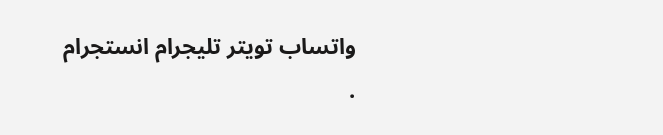واتساب تويتر تليجرام انستجرام
.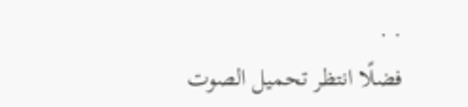. .
فضلًا انتظر تحميل الصوت